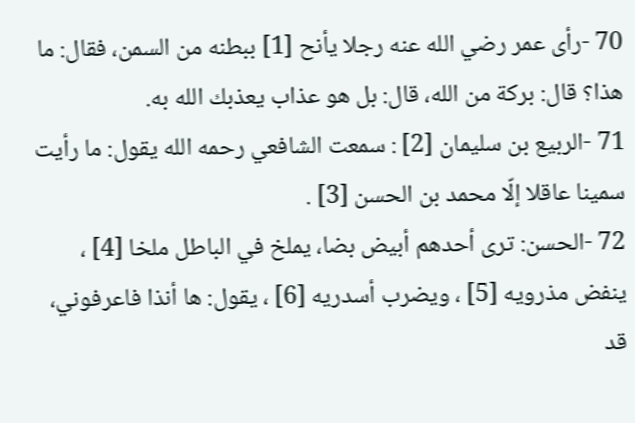70 -رأى عمر رضي الله عنه رجلا يأنح [1] ببطنه من السمن، فقال: ما هذا؟ قال: بركة من الله، قال: بل هو عذاب يعذبك الله به.
71 -الربيع بن سليمان [2] : سمعت الشافعي رحمه الله يقول: ما رأيت سمينا عاقلا إلّا محمد بن الحسن [3] .
72 -الحسن: ترى أحدهم أبيض بضا، يملخ في الباطل ملخا [4] ، ينفض مذرويه [5] ، ويضرب أسدريه [6] ، يقول: ها أنذا فاعرفوني، قد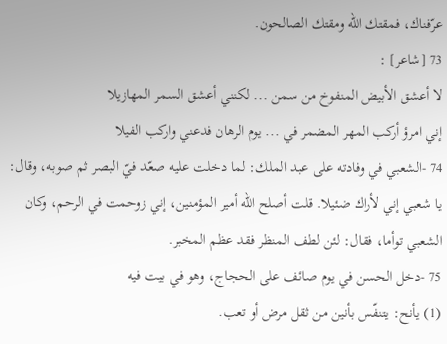عرّفناك، فمقتك الله ومقتك الصالحون.
73 [شاعر] :
لا أعشق الأبيض المنفوخ من سمن ... لكنني أعشق السمر المهازيلا
إني امرؤ أركب المهر المضمر في ... يوم الرهان فدعني واركب الفيلا
74 -الشعبي في وفادته على عبد الملك: لما دخلت عليه صعّد فيّ البصر ثم صوبه، وقال: يا شعبي إني لأراك ضئيلا. قلت أصلح الله أمير المؤمنين، إني زوحمت في الرحم، وكان الشعبي توأما، فقال: لئن لطف المنظر فقد عظم المخبر.
75 -دخل الحسن في يوم صائف على الحجاج، وهو في بيت فيه
(1) يأنح: يتنفّس بأنين من ثقل مرض أو تعب.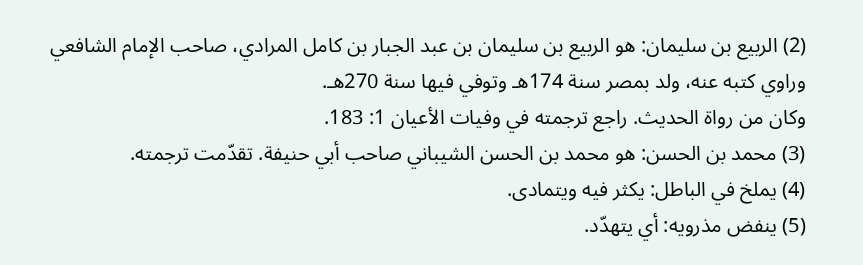(2) الربيع بن سليمان: هو الربيع بن سليمان بن عبد الجبار بن كامل المرادي، صاحب الإمام الشافعي وراوي كتبه عنه، ولد بمصر سنة 174هـ وتوفي فيها سنة 270هـ.
وكان من رواة الحديث. راجع ترجمته في وفيات الأعيان 1: 183.
(3) محمد بن الحسن: هو محمد بن الحسن الشيباني صاحب أبي حنيفة. تقدّمت ترجمته.
(4) يملخ في الباطل: يكثر فيه ويتمادى.
(5) ينفض مذرويه: أي يتهدّد.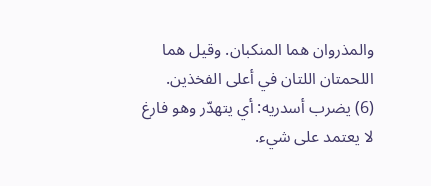والمذروان هما المنكبان. وقيل هما اللحمتان اللتان في أعلى الفخذين.
(6) يضرب أسدريه: أي يتهدّر وهو فارغ لا يعتمد على شيء.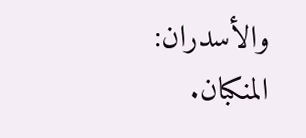والأسدران: المنكبان.